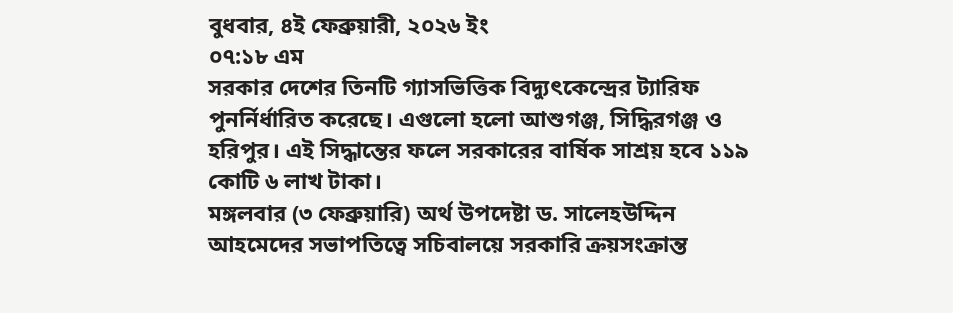বুধবার, ৪ই ফেব্রুয়ারী, ২০২৬ ইং
০৭:১৮ এম
সরকার দেশের তিনটি গ্যাসভিত্তিক বিদ্যুৎকেন্দ্রের ট্যারিফ পুনর্নির্ধারিত করেছে। এগুলো হলো আশুগঞ্জ, সিদ্ধিরগঞ্জ ও হরিপুর। এই সিদ্ধান্তের ফলে সরকারের বার্ষিক সাশ্রয় হবে ১১৯ কোটি ৬ লাখ টাকা।
মঙ্গলবার (৩ ফেব্রুয়ারি) অর্থ উপদেষ্টা ড. সালেহউদ্দিন আহমেদের সভাপতিত্বে সচিবালয়ে সরকারি ক্রয়সংক্রান্ত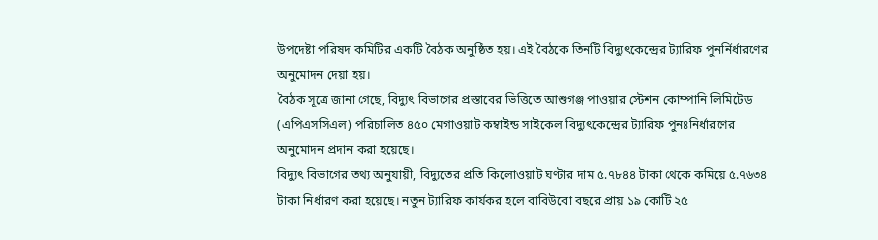উপদেষ্টা পরিষদ কমিটির একটি বৈঠক অনুষ্ঠিত হয়। এই বৈঠকে তিনটি বিদ্যুৎকেন্দ্রের ট্যারিফ পুনর্নির্ধারণের অনুমোদন দেয়া হয়।
বৈঠক সূত্রে জানা গেছে, বিদ্যুৎ বিভাগের প্রস্তাবের ভিত্তিতে আশুগঞ্জ পাওয়ার স্টেশন কোম্পানি লিমিটেড (এপিএসসিএল) পরিচালিত ৪৫০ মেগাওয়াট কম্বাইন্ড সাইকেল বিদ্যুৎকেন্দ্রের ট্যারিফ পুনঃনির্ধারণের অনুমোদন প্রদান করা হয়েছে।
বিদ্যুৎ বিভাগের তথ্য অনুযায়ী, বিদ্যুতের প্রতি কিলোওয়াট ঘণ্টার দাম ৫.৭৮৪৪ টাকা থেকে কমিয়ে ৫.৭৬৩৪ টাকা নির্ধারণ করা হয়েছে। নতুন ট্যারিফ কার্যকর হলে বাবিউবো বছরে প্রায় ১৯ কোটি ২৫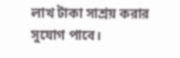লাখ টাকা সাশ্রয় করার সুযোগ পাবে।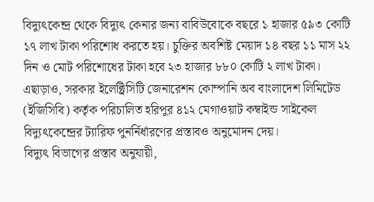বিদ্যুৎকেন্দ্র থেকে বিদ্যুৎ কেনার জন্য বাবিউবোকে বছরে ১ হাজার ৫৯৩ কোটি ১৭ লাখ টাকা পরিশোধ করতে হয়। চুক্তির অবশিষ্ট মেয়াদ ১৪ বছর ১১ মাস ২২ দিন ও মোট পরিশোধের টাকা হবে ২৩ হাজার ৮৮০ কোটি ২ লাখ টাকা।
এছাড়াও, সরকার ইলেক্ট্রিসিটি জেনারেশন কোম্পানি অব বাংলাদেশ লিমিটেড (ইজিসিবি) কর্তৃক পরিচালিত হরিপুর ৪১২ মেগাওয়াট কম্বাইন্ড সাইকেল বিদ্যুৎকেন্দ্রের ট্যারিফ পুনর্নির্ধারণের প্রস্তাবও অনুমোদন দেয়।
বিদ্যুৎ বিভাগের প্রস্তাব অনুযায়ী,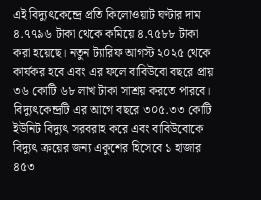এই বিদ্যুৎকেন্দ্রে প্রতি কিলোওয়াট ঘণ্টার দাম ৪.৭৭৯৬ টাকা থেকে কমিয়ে ৪.৭৫৮৮ টাকা করা হয়েছে। নতুন ট্যারিফ আগস্ট ২০২৫ থেকে কার্যকর হবে এবং এর ফলে বাবিউবো বছরে প্রায় ৩৬ কোটি ৬৮ লাখ টাকা সাশ্রয় করতে পারবে।
বিদ্যুৎকেন্দ্রটি এর আগে বছরে ৩০৫.৩৩ কোটি ইউনিট বিদ্যুৎ সরবরাহ করে এবং বাবিউবোকে বিদ্যুৎ ক্রয়ের জন্য একুশের হিসেবে ১ হাজার ৪৫৩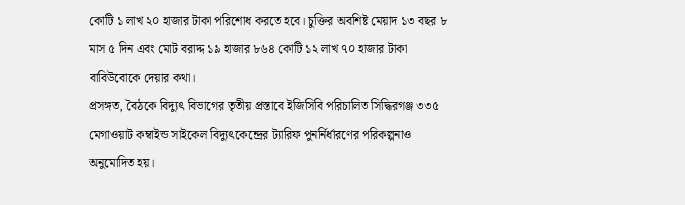কোটি ১ লাখ ২০ হাজার টাকা পরিশোধ করতে হবে। চুক্তির অবশিষ্ট মেয়াদ ১৩ বছর ৮ মাস ৫ দিন এবং মোট বরাদ্দ ১৯ হাজার ৮৬৪ কোটি ১২ লাখ ৭০ হাজার টাকা বাবিউবোকে দেয়ার কথা।
প্রসঙ্গত, বৈঠকে বিদ্যুৎ বিভাগের তৃতীয় প্রস্তাবে ইজিসিবি পরিচালিত সিদ্ধিরগঞ্জ ৩৩৫ মেগাওয়াট কম্বাইন্ড সাইকেল বিদ্যুৎকেন্দ্রের ট্যারিফ পুনর্নির্ধারণের পরিকল্পনাও অনুমোদিত হয়।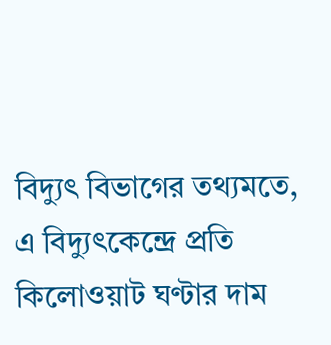বিদ্যুৎ বিভাগের তথ্যমতে, এ বিদ্যুৎকেন্দ্রে প্রতি কিলোওয়াট ঘণ্টার দাম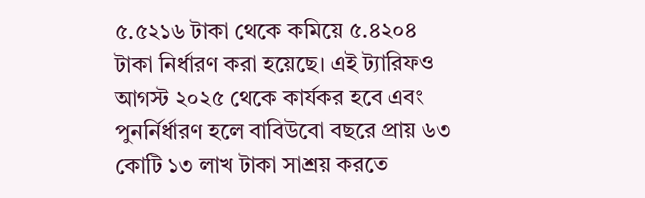৫.৫২১৬ টাকা থেকে কমিয়ে ৫.৪২০৪ টাকা নির্ধারণ করা হয়েছে। এই ট্যারিফও আগস্ট ২০২৫ থেকে কার্যকর হবে এবং পুনর্নির্ধারণ হলে বাবিউবো বছরে প্রায় ৬৩ কোটি ১৩ লাখ টাকা সাশ্রয় করতে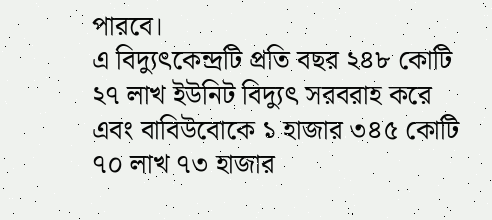পারবে।
এ বিদ্যুৎকেন্দ্রটি প্রতি বছর ২৪৮ কোটি ২৭ লাখ ইউনিট বিদ্যুৎ সরবরাহ করে এবং বাবিউবোকে ১ হাজার ৩৪৫ কোটি ৭০ লাখ ৭৩ হাজার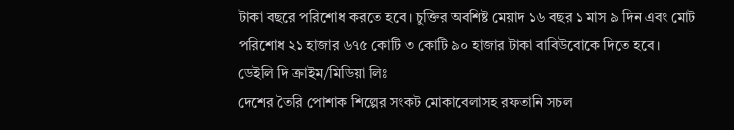টাকা বছরে পরিশোধ করতে হবে। চুক্তির অবশিষ্ট মেয়াদ ১৬ বছর ১ মাস ৯ দিন এবং মোট পরিশোধ ২১ হাজার ৬৭৫ কোটি ৩ কোটি ৯০ হাজার টাকা বাবিউবোকে দিতে হবে।
ডেইলি দি ক্রাইম/মিডিয়া লিঃ
দেশের তৈরি পোশাক শিল্পের সংকট মোকাবেলাসহ রফতানি সচল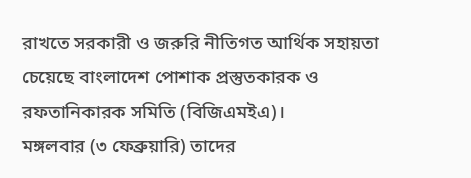রাখতে সরকারী ও জরুরি নীতিগত আর্থিক সহায়তা চেয়েছে বাংলাদেশ পোশাক প্রস্তুতকারক ও রফতানিকারক সমিতি (বিজিএমইএ)।
মঙ্গলবার (৩ ফেব্রুয়ারি) তাদের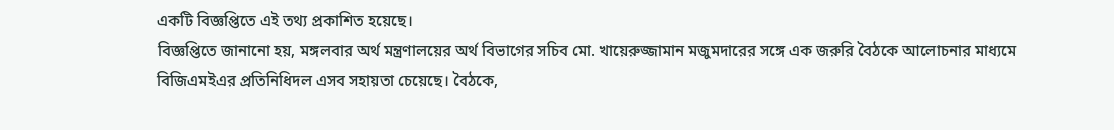একটি বিজ্ঞপ্তিতে এই তথ্য প্রকাশিত হয়েছে।
বিজ্ঞপ্তিতে জানানো হয়, মঙ্গলবার অর্থ মন্ত্রণালয়ের অর্থ বিভাগের সচিব মো. খায়েরুজ্জামান মজুমদারের সঙ্গে এক জরুরি বৈঠকে আলোচনার মাধ্যমে বিজিএমইএর প্রতিনিধিদল এসব সহায়তা চেয়েছে। বৈঠকে,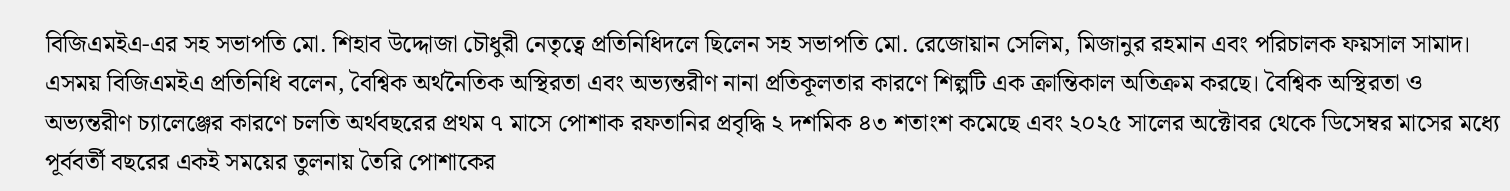বিজিএমইএ-এর সহ সভাপতি মো. শিহাব উদ্দোজা চৌধুরী নেতৃত্বে প্রতিনিধিদলে ছিলেন সহ সভাপতি মো. রেজোয়ান সেলিম, মিজানুর রহমান এবং পরিচালক ফয়সাল সামাদ।
এসময় বিজিএমইএ প্রতিনিধি বলেন, বৈশ্বিক অর্থনৈতিক অস্থিরতা এবং অভ্যন্তরীণ নানা প্রতিকূলতার কারণে শিল্পটি এক ক্রান্তিকাল অতিক্রম করছে। বৈশ্বিক অস্থিরতা ও অভ্যন্তরীণ চ্যালেঞ্জের কারণে চলতি অর্থবছরের প্রথম ৭ মাসে পোশাক রফতানির প্রবৃদ্ধি ২ দশমিক ৪৩ শতাংশ কমেছে এবং ২০২৫ সালের অক্টোবর থেকে ডিসেম্বর মাসের মধ্যে পূর্ববর্তী বছরের একই সময়ের তুলনায় তৈরি পোশাকের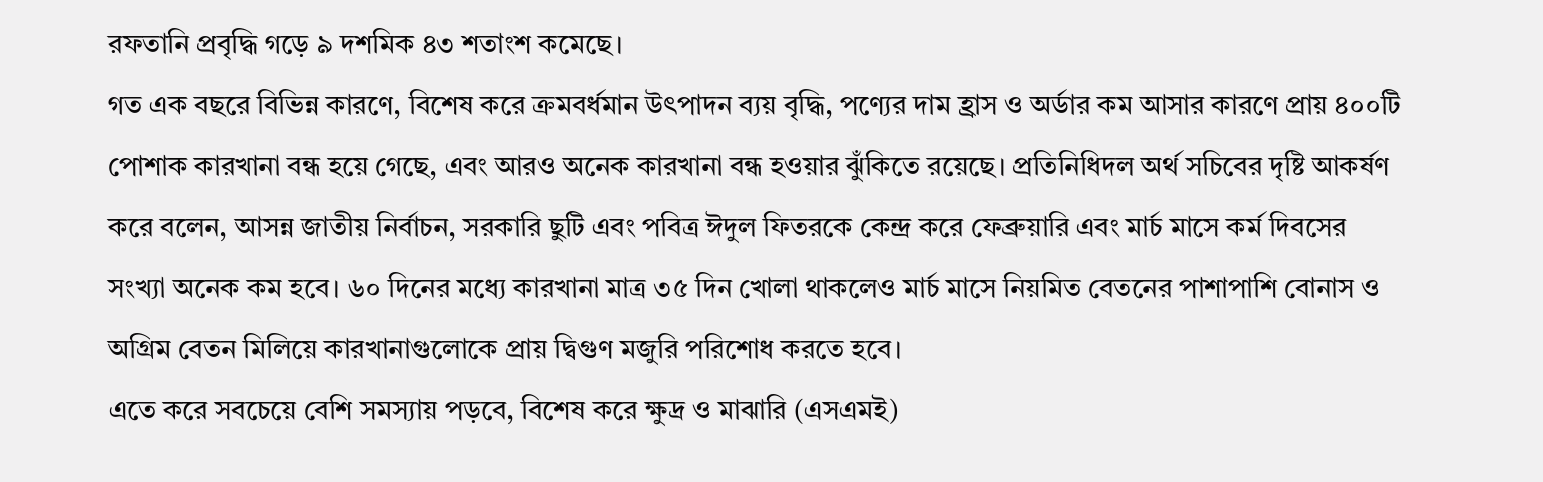রফতানি প্রবৃদ্ধি গড়ে ৯ দশমিক ৪৩ শতাংশ কমেছে।
গত এক বছরে বিভিন্ন কারণে, বিশেষ করে ক্রমবর্ধমান উৎপাদন ব্যয় বৃদ্ধি, পণ্যের দাম হ্রাস ও অর্ডার কম আসার কারণে প্রায় ৪০০টি পোশাক কারখানা বন্ধ হয়ে গেছে, এবং আরও অনেক কারখানা বন্ধ হওয়ার ঝুঁকিতে রয়েছে। প্রতিনিধিদল অর্থ সচিবের দৃষ্টি আকর্ষণ করে বলেন, আসন্ন জাতীয় নির্বাচন, সরকারি ছুটি এবং পবিত্র ঈদুল ফিতরকে কেন্দ্র করে ফেব্রুয়ারি এবং মার্চ মাসে কর্ম দিবসের সংখ্যা অনেক কম হবে। ৬০ দিনের মধ্যে কারখানা মাত্র ৩৫ দিন খোলা থাকলেও মার্চ মাসে নিয়মিত বেতনের পাশাপাশি বোনাস ও অগ্রিম বেতন মিলিয়ে কারখানাগুলোকে প্রায় দ্বিগুণ মজুরি পরিশোধ করতে হবে।
এতে করে সবচেয়ে বেশি সমস্যায় পড়বে, বিশেষ করে ক্ষুদ্র ও মাঝারি (এসএমই)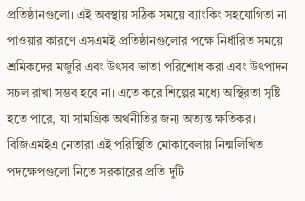প্রতিষ্ঠানগুলো। এই অবস্থায় সঠিক সময়ে ব্যাংকিং সহযোগিতা না পাওয়ার কারণে এসএমই প্রতিষ্ঠানগুলোর পক্ষে নির্ধারিত সময়ে শ্রমিকদের মজুরি এবং উৎসব ভাতা পরিশোধ করা এবং উৎপাদন সচল রাখা সম্ভব হবে না। এতে করে শিল্পের মধ্যে অস্থিরতা সৃষ্টি হতে পারে, যা সামগ্রিক অর্থনীতির জন্য অত্যন্ত ক্ষতিকর।
বিজিএমইএ নেতারা এই পরিস্থিতি মোকাবেলায় নিন্মলিখিত পদক্ষেপগুলো নিতে সরকারের প্রতি দুটি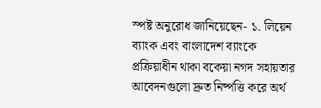স্পষ্ট অনুরোধ জানিয়েছেন- ১. লিয়েন ব্যাংক এবং বাংলাদেশ ব্যাংকে প্রক্রিয়াধীন থাকা বকেয়া নগদ সহায়তার আবেদনগুলো দ্রুত নিষ্পত্তি করে অর্থ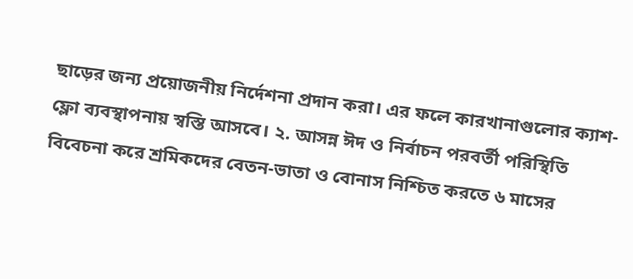ছাড়ের জন্য প্রয়োজনীয় নির্দেশনা প্রদান করা। এর ফলে কারখানাগুলোর ক্যাশ-ফ্লো ব্যবস্থাপনায় স্বস্তি আসবে। ২. আসন্ন ঈদ ও নির্বাচন পরবর্তী পরিস্থিতি বিবেচনা করে শ্রমিকদের বেতন-ভাতা ও বোনাস নিশ্চিত করতে ৬ মাসের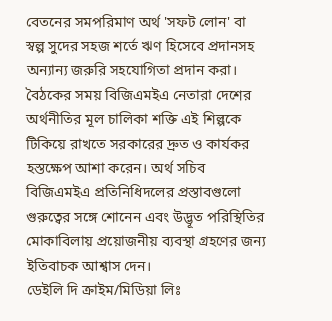বেতনের সমপরিমাণ অর্থ 'সফট লোন' বা স্বল্প সুদের সহজ শর্তে ঋণ হিসেবে প্রদানসহ অন্যান্য জরুরি সহযোগিতা প্রদান করা।
বৈঠকের সময় বিজিএমইএ নেতারা দেশের অর্থনীতির মূল চালিকা শক্তি এই শিল্পকে টিকিয়ে রাখতে সরকারের দ্রুত ও কার্যকর হস্তক্ষেপ আশা করেন। অর্থ সচিব বিজিএমইএ প্রতিনিধিদলের প্রস্তাবগুলো গুরুত্বের সঙ্গে শোনেন এবং উদ্ভূত পরিস্থিতির মোকাবিলায় প্রয়োজনীয় ব্যবস্থা গ্রহণের জন্য ইতিবাচক আশ্বাস দেন।
ডেইলি দি ক্রাইম/মিডিয়া লিঃ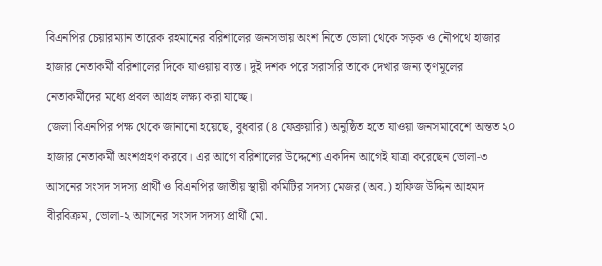বিএনপির চেয়ারম্যান তারেক রহমানের বরিশালের জনসভায় অংশ নিতে ভোলা থেকে সড়ক ও নৌপথে হাজার হাজার নেতাকর্মী বরিশালের দিকে যাওয়ায় ব্যস্ত। দুই দশক পরে সরাসরি তাকে দেখার জন্য তৃণমূলের নেতাকর্মীদের মধ্যে প্রবল আগ্রহ লক্ষ্য করা যাচ্ছে।
জেলা বিএনপির পক্ষ থেকে জানানো হয়েছে, বুধবার (৪ ফেব্রুয়ারি) অনুষ্ঠিত হতে যাওয়া জনসমাবেশে অন্তত ২০ হাজার নেতাকর্মী অংশগ্রহণ করবে। এর আগে বরিশালের উদ্দেশ্যে একদিন আগেই যাত্রা করেছেন ভোলা-৩ আসনের সংসদ সদস্য প্রার্থী ও বিএনপির জাতীয় স্থায়ী কমিটির সদস্য মেজর (অব.) হাফিজ উদ্দিন আহমদ বীরবিক্রম, ভোলা-২ আসনের সংসদ সদস্য প্রার্থী মো.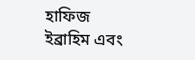হাফিজ ইব্রাহিম এবং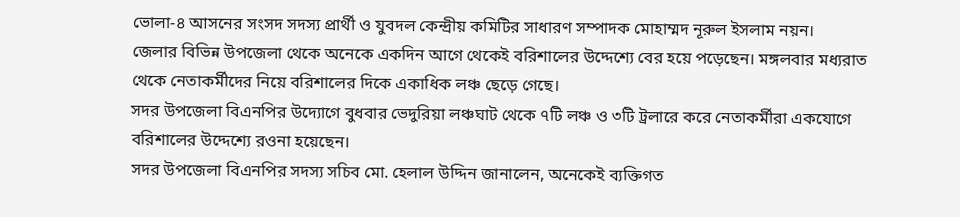ভোলা-৪ আসনের সংসদ সদস্য প্রার্থী ও যুবদল কেন্দ্রীয় কমিটির সাধারণ সম্পাদক মোহাম্মদ নূরুল ইসলাম নয়ন।
জেলার বিভিন্ন উপজেলা থেকে অনেকে একদিন আগে থেকেই বরিশালের উদ্দেশ্যে বের হয়ে পড়েছেন। মঙ্গলবার মধ্যরাত থেকে নেতাকর্মীদের নিয়ে বরিশালের দিকে একাধিক লঞ্চ ছেড়ে গেছে।
সদর উপজেলা বিএনপির উদ্যোগে বুধবার ভেদুরিয়া লঞ্চঘাট থেকে ৭টি লঞ্চ ও ৩টি ট্রলারে করে নেতাকর্মীরা একযোগে বরিশালের উদ্দেশ্যে রওনা হয়েছেন।
সদর উপজেলা বিএনপির সদস্য সচিব মো. হেলাল উদ্দিন জানালেন, অনেকেই ব্যক্তিগত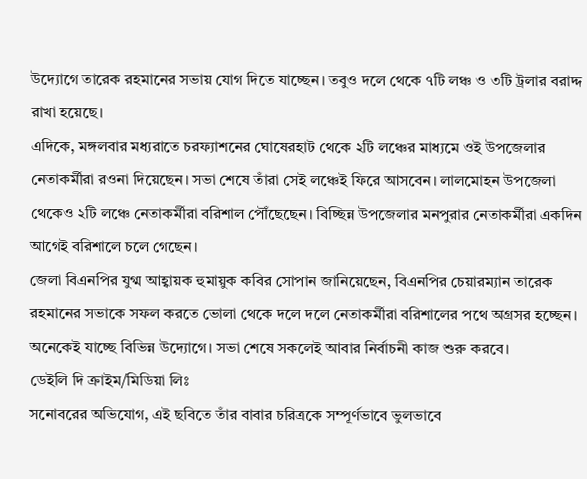উদ্যোগে তারেক রহমানের সভায় যোগ দিতে যাচ্ছেন। তবুও দলে থেকে ৭টি লঞ্চ ও ৩টি ট্রলার বরাদ্দ রাখা হয়েছে।
এদিকে, মঙ্গলবার মধ্যরাতে চরফ্যাশনের ঘোষেরহাট থেকে ২টি লঞ্চের মাধ্যমে ওই উপজেলার নেতাকর্মীরা রওনা দিয়েছেন। সভা শেষে তাঁরা সেই লঞ্চেই ফিরে আসবেন। লালমোহন উপজেলা থেকেও ২টি লঞ্চে নেতাকর্মীরা বরিশাল পৌঁছেছেন। বিচ্ছিন্ন উপজেলার মনপুরার নেতাকর্মীরা একদিন আগেই বরিশালে চলে গেছেন।
জেলা বিএনপির যুগ্ম আহ্বায়ক হুমায়ুক কবির সোপান জানিয়েছেন, বিএনপির চেয়ারম্যান তারেক রহমানের সভাকে সফল করতে ভোলা থেকে দলে দলে নেতাকর্মীরা বরিশালের পথে অগ্রসর হচ্ছেন। অনেকেই যাচ্ছে বিভিন্ন উদ্যোগে। সভা শেষে সকলেই আবার নির্বাচনী কাজ শুরু করবে।
ডেইলি দি ক্রাইম/মিডিয়া লিঃ
সনোবরের অভিযোগ, এই ছবিতে তাঁর বাবার চরিত্রকে সম্পূর্ণভাবে ভুলভাবে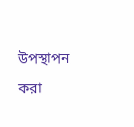উপস্থাপন করা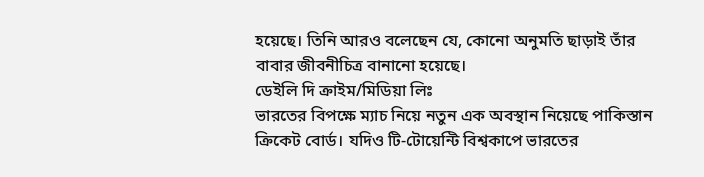হয়েছে। তিনি আরও বলেছেন যে, কোনো অনুমতি ছাড়াই তাঁর বাবার জীবনীচিত্র বানানো হয়েছে।
ডেইলি দি ক্রাইম/মিডিয়া লিঃ
ভারতের বিপক্ষে ম্যাচ নিয়ে নতুন এক অবস্থান নিয়েছে পাকিস্তান ক্রিকেট বোর্ড। যদিও টি-টোয়েন্টি বিশ্বকাপে ভারতের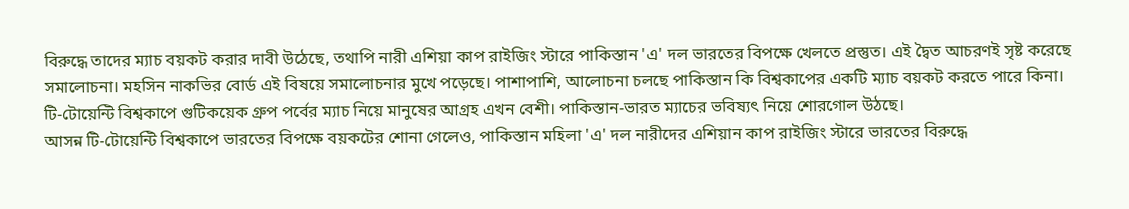বিরুদ্ধে তাদের ম্যাচ বয়কট করার দাবী উঠেছে, তথাপি নারী এশিয়া কাপ রাইজিং স্টারে পাকিস্তান 'এ' দল ভারতের বিপক্ষে খেলতে প্রস্তুত। এই দ্বৈত আচরণই সৃষ্ট করেছে সমালোচনা। মহসিন নাকভির বোর্ড এই বিষয়ে সমালোচনার মুখে পড়েছে। পাশাপাশি, আলোচনা চলছে পাকিস্তান কি বিশ্বকাপের একটি ম্যাচ বয়কট করতে পারে কিনা।
টি-টোয়েন্টি বিশ্বকাপে গুটিকয়েক গ্রুপ পর্বের ম্যাচ নিয়ে মানুষের আগ্রহ এখন বেশী। পাকিস্তান-ভারত ম্যাচের ভবিষ্যৎ নিয়ে শোরগোল উঠছে।
আসন্ন টি-টোয়েন্টি বিশ্বকাপে ভারতের বিপক্ষে বয়কটের শোনা গেলেও, পাকিস্তান মহিলা 'এ' দল নারীদের এশিয়ান কাপ রাইজিং স্টারে ভারতের বিরুদ্ধে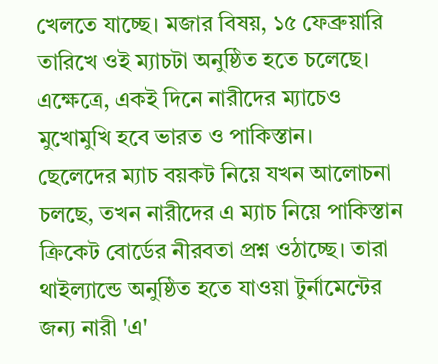খেলতে যাচ্ছে। মজার বিষয়, ১৫ ফেব্রুয়ারি তারিখে ওই ম্যাচটা অনুষ্ঠিত হতে চলেছে। এক্ষেত্রে, একই দিনে নারীদের ম্যাচেও মুখোমুখি হবে ভারত ও পাকিস্তান।
ছেলেদের ম্যাচ বয়কট নিয়ে যখন আলোচনা চলছে, তখন নারীদের এ ম্যাচ নিয়ে পাকিস্তান ক্রিকেট বোর্ডের নীরবতা প্রশ্ন ওঠাচ্ছে। তারা থাইল্যান্ডে অনুষ্ঠিত হতে যাওয়া টুর্নামেন্টের জন্য নারী 'এ'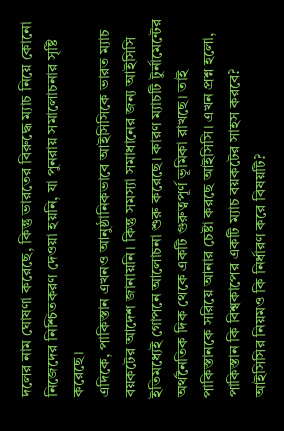দলের নাম ঘোষণা করেছে, কিন্তু ভারতের বিরুদ্ধে ম্যাচ নিয়ে কোনো নিজেদের নিশ্চিতকরণ দেওয়া হয়নি, যা পুনরায় সমালোচনার সৃষ্টি করেছে।
এদিকে, পাকিস্তান এখনও আনুষ্ঠানিকভাবে আইসিসিকে ভারত ম্যাচ বয়কটের আদেশ জানায়নি। কিন্তু সমস্যা সমাধানের জন্য আইসিসি ইতিমধ্যেই গোপনে আলোচনা শুরু করেছে। কারণ ম্যাচটি টুর্নামেন্টের অর্থনৈতিক দিক থেকে একটি গুরুত্বপূর্ণ ভূমিকা রাখছে। তাই পাকিস্তানকে সরিয়ে আনার চেষ্টা করছে আইসিসি। এখন প্রশ্ন হলো, পাকিস্তান কি বিশ্বকাপের একটি ম্যাচ বয়কটের সাহস করবে? আইসিসির নিয়মও কি নির্ধারণ করে বিষয়টি?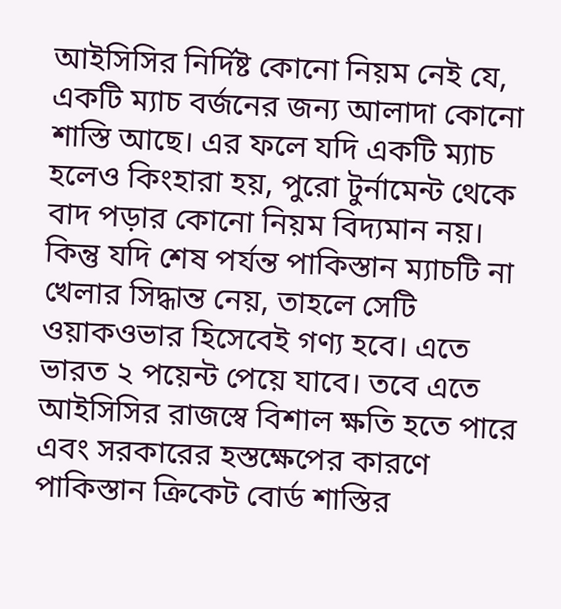আইসিসির নির্দিষ্ট কোনো নিয়ম নেই যে, একটি ম্যাচ বর্জনের জন্য আলাদা কোনো শাস্তি আছে। এর ফলে যদি একটি ম্যাচ হলেও কিংহারা হয়, পুরো টুর্নামেন্ট থেকে বাদ পড়ার কোনো নিয়ম বিদ্যমান নয়। কিন্তু যদি শেষ পর্যন্ত পাকিস্তান ম্যাচটি না খেলার সিদ্ধান্ত নেয়, তাহলে সেটি ওয়াকওভার হিসেবেই গণ্য হবে। এতে ভারত ২ পয়েন্ট পেয়ে যাবে। তবে এতে আইসিসির রাজস্বে বিশাল ক্ষতি হতে পারে এবং সরকারের হস্তক্ষেপের কারণে পাকিস্তান ক্রিকেট বোর্ড শাস্তির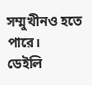সম্মুখীনও হতে পারে।
ডেইলি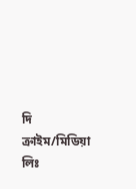দি ক্রাইম/মিডিয়া লিঃ